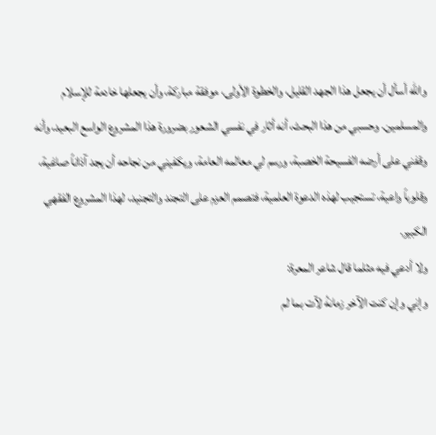والله أسأل أن يجعل هذا الجهد القليل، والخطوة الأولى، موفقة مباركة، وأن يجعلها خادمة للإسلام والمسلمين. وحسبي من هذا البحث، أنه أثار في نفسي الشعور بضرورة هذا المشروع الواسع البعيد، وأنه وقفني على أرضه الفسيحة الخصبة، ورسم لي معالمه العامة، ويكفيني من نجاحه أن يجد آذاناً صاغية، وقلوباً واعية، تستجيب لهذه الدعوة العلمية، فتصمم العزم على التجند والتجنيد، لهذا المشروع الفقهي الكبير.
ولا أدعي فيه مثلما قال شاعر المعرة:
وإني وإن كنت الآخر زمانهُ لآت بما لم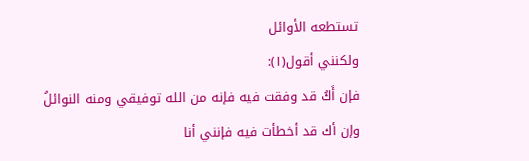تستطعه الأوائل
ولكنني أقول(١):
فإن أَكُ قد وفقت فيه فإنه من الله توفيقي ومنه النوائلُ
وإن أك قد أخطأت فيه فإنني أنا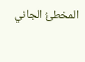المخطئُ الجاني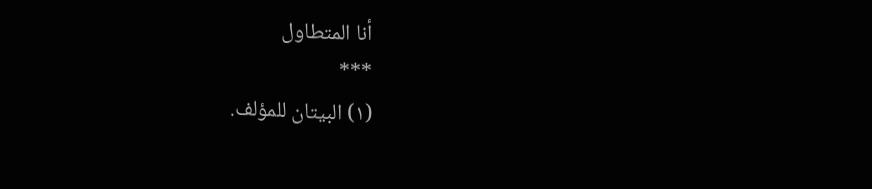أنا المتطاول
***
(١) البيتان للمؤلف.